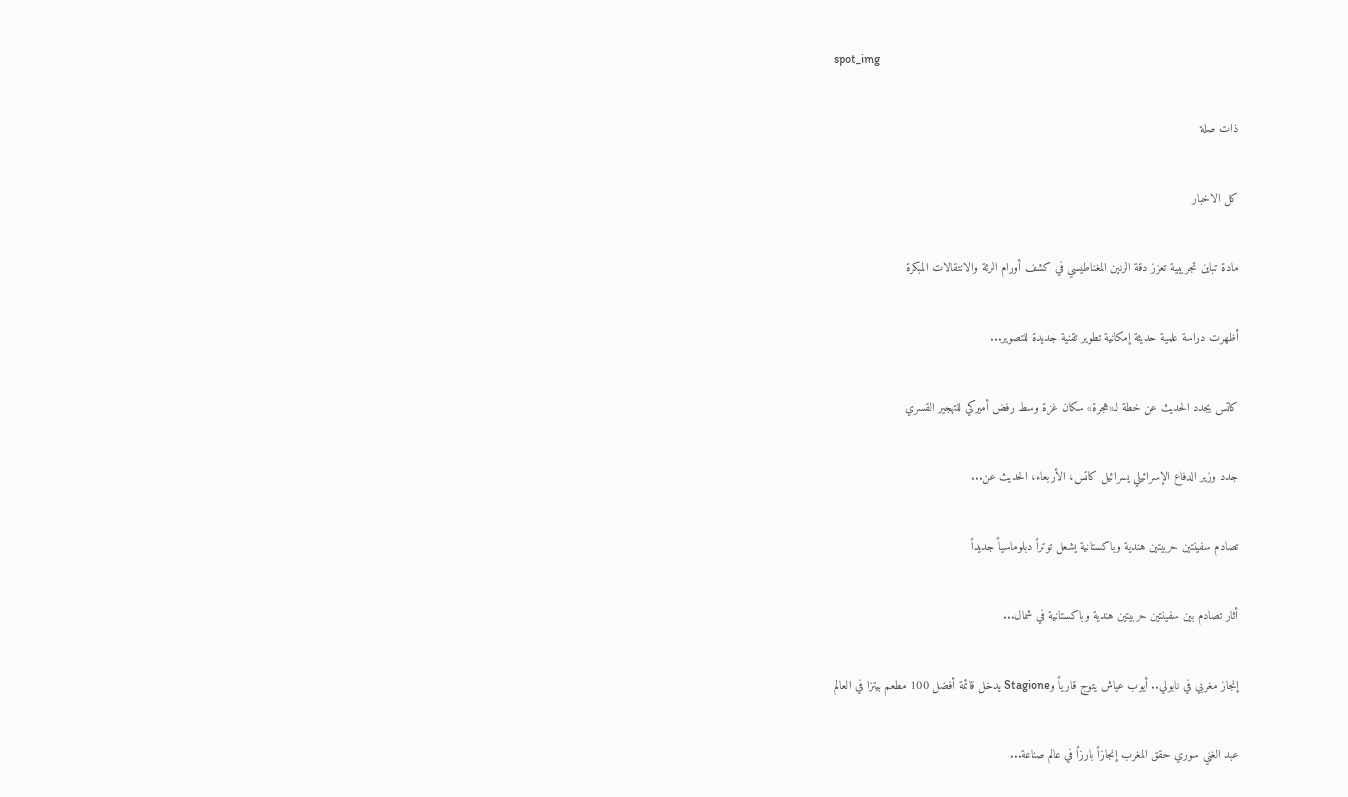spot_img

ذات صلة

كل الاخبار

مادة تباين تجريبية تعزز دقة الرنين المغناطيسي في كشف أورام الرئة والانتقالات المبكرة

أظهرت دراسة علمية حديثة إمكانية تطوير تقنية جديدة للتصوير...

كاتس يجدد الحديث عن خطة لـ«هجرة» سكان غزة وسط رفض أميركي للتهجير القسري

جدد وزير الدفاع الإسرائيلي يسرائيل كاتس، الأربعاء، الحديث عن...

تصادم سفينتين حربيتين هندية وباكستانية يشعل توتراً دبلوماسياً جديداً

أثار تصادم بين سفينتين حربيتين هندية وباكستانية في شمال...

إنجاز مغربي في نابولي.. أيوب عياش يتوج قارياً وStagione يدخل قائمة أفضل 100 مطعم بيتزا في العالم

عبد الغني سوري حقق المغرب إنجازاً بارزاً في عالم صناعة...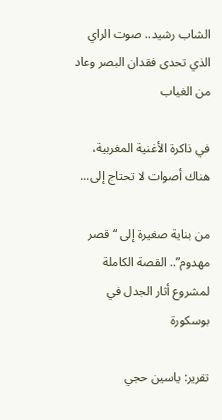الشاب رشيد.. صوت الراي الذي تحدى فقدان البصر وعاد من الغياب

في ذاكرة الأغنية المغربية، هناك أصوات لا تحتاج إلى...

من بناية صغيرة إلى “قصر مهدوم”.. القصة الكاملة لمشروع أثار الجدل في بوسكورة

تقرير: ياسين حجي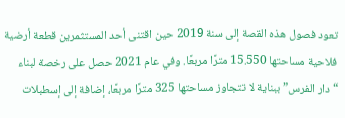تعود فصول هذه القصة إلى سنة 2019 حين اقتنى أحد المستثمرين قطعة أرضية فلاحية مساحتها 15.550 مترًا مربعًا. وفي عام 2021 حصل على رخصة لبناء “دار الفرس” ببناية لا تتجاوز مساحتها 325 مترًا مربعًا، إضافة إلى إسطبلات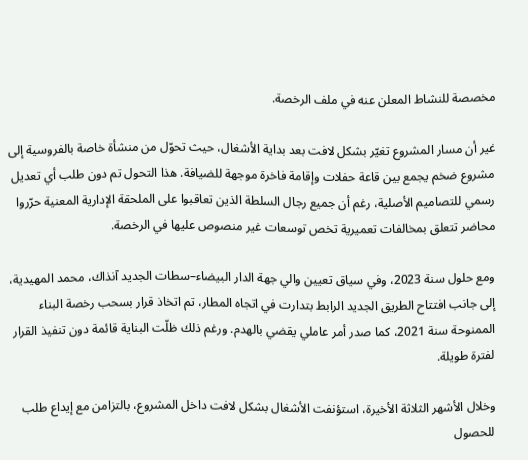مخصصة للنشاط المعلن عنه في ملف الرخصة.

غير أن مسار المشروع تغيّر بشكل لافت بعد بداية الأشغال، حيث تحوّل من منشأة خاصة بالفروسية إلى مشروع ضخم يجمع بين قاعة حفلات وإقامة فاخرة موجهة للضيافة. هذا التحول تم دون طلب أي تعديل رسمي للتصاميم الأصلية، رغم أن جميع رجال السلطة الذين تعاقبوا على الملحقة الإدارية المعنية حرّروا محاضر تتعلق بمخالفات تعميرية تخص توسعات غير منصوص عليها في الرخصة.

ومع حلول سنة 2023، وفي سياق تعيين والي جهة الدار البيضاء–سطات الجديد آنذاك، محمد المهيدية، إلى جانب افتتاح الطريق الجديد الرابط بتدارت في اتجاه المطار، تم اتخاذ قرار بسحب رخصة البناء الممنوحة سنة 2021، كما صدر أمر عاملي يقضي بالهدم. ورغم ذلك ظلّت البناية قائمة دون تنفيذ القرار لفترة طويلة.

وخلال الأشهر الثلاثة الأخيرة، استؤنفت الأشغال بشكل لافت داخل المشروع، بالتزامن مع إيداع طلب للحصول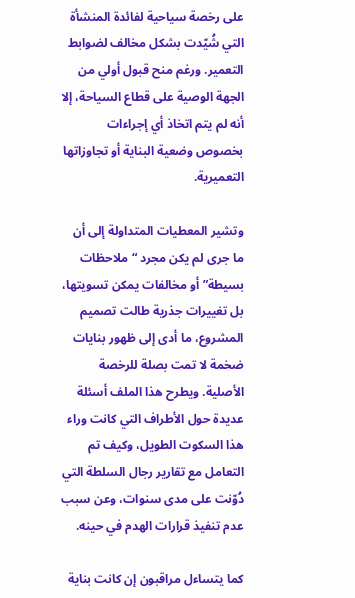على رخصة سياحية لفائدة المنشأة التي شُيّدت بشكل مخالف لضوابط التعمير. ورغم منح قبول أولي من الجهة الوصية على قطاع السياحة، إلا أنه لم يتم اتخاذ أي إجراءات بخصوص وضعية البناية أو تجاوزاتها التعميرية.

وتشير المعطيات المتداولة إلى أن ما جرى لم يكن مجرد “ملاحظات بسيطة” أو مخالفات يمكن تسويتها، بل تغييرات جذرية طالت تصميم المشروع، ما أدى إلى ظهور بنايات ضخمة لا تمت بصلة للرخصة الأصلية. ويطرح هذا الملف أسئلة عديدة حول الأطراف التي كانت وراء هذا السكوت الطويل، وكيف تم التعامل مع تقارير رجال السلطة التي دُوّنت على مدى سنوات، وعن سبب عدم تنفيذ قرارات الهدم في حينه.

كما يتساءل مراقبون إن كانت بناية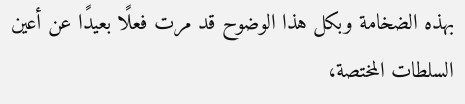بهذه الضخامة وبكل هذا الوضوح قد مرت فعلًا بعيدًا عن أعين السلطات المختصة،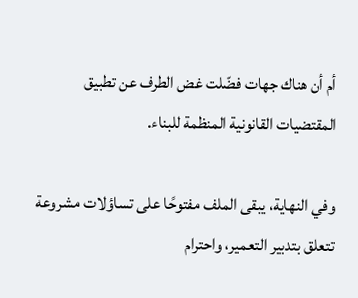أم أن هناك جهات فضّلت غض الطرف عن تطبيق المقتضيات القانونية المنظمة للبناء.

وفي النهاية، يبقى الملف مفتوحًا على تساؤلات مشروعة تتعلق بتدبير التعمير، واحترام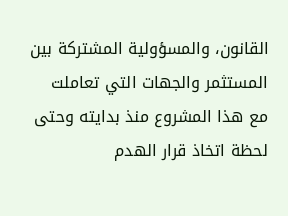القانون، والمسؤولية المشتركة بين المستثمر والجهات التي تعاملت مع هذا المشروع منذ بدايته وحتى لحظة اتخاذ قرار الهدم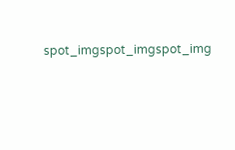spot_imgspot_imgspot_img